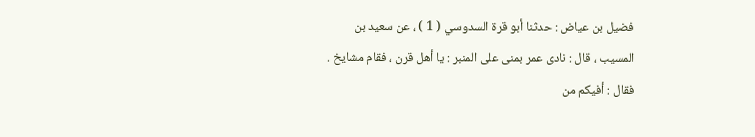فضيل بن عياض : حدثنا أبو قرة السدوسي ( 1 ) ، عن سعيد بن
المسيب ، قال : نادى عمر بمنى على المنبر : يا أهل قرن ، فقام مشايخ .
فقال : أفيكم من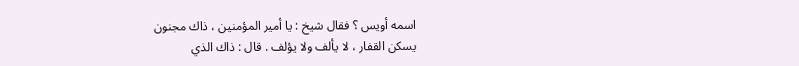اسمه أويس ؟ فقال شيخ : يا أمير المؤمنين ، ذاك مجنون
يسكن القفار ، لا يألف ولا يؤلف . قال : ذاك الذي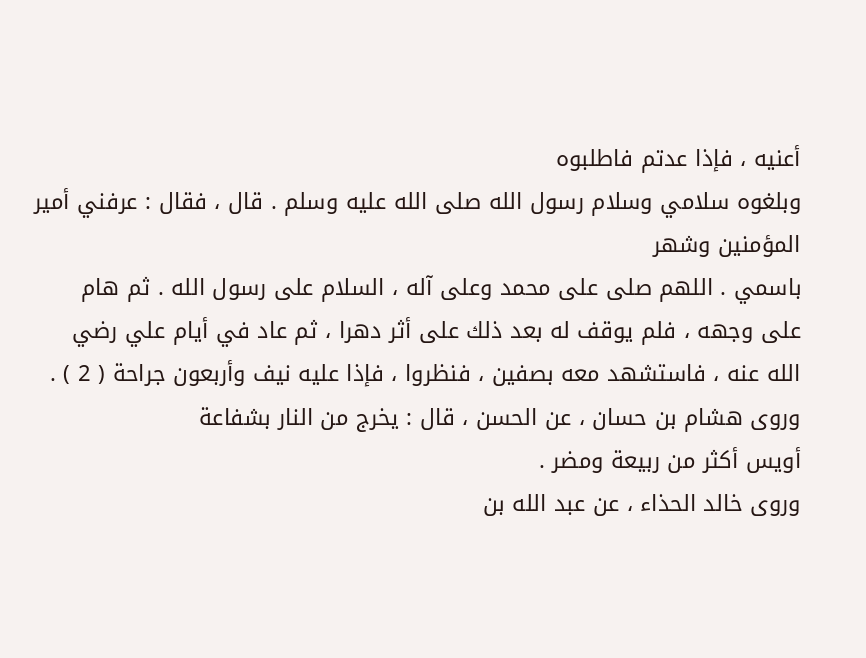أعنيه ، فإذا عدتم فاطلبوه
وبلغوه سلامي وسلام رسول الله صلى الله عليه وسلم . قال ، فقال : عرفني أمير المؤمنين وشهر
باسمي . اللهم صلى على محمد وعلى آله ، السلام على رسول الله . ثم هام
على وجهه ، فلم يوقف له بعد ذلك على أثر دهرا ، ثم عاد في أيام علي رضي
الله عنه ، فاستشهد معه بصفين ، فنظروا ، فإذا عليه نيف وأربعون جراحة ( 2 ) .
وروى هشام بن حسان ، عن الحسن ، قال : يخرج من النار بشفاعة
أويس أكثر من ربيعة ومضر .
وروى خالد الحذاء ، عن عبد الله بن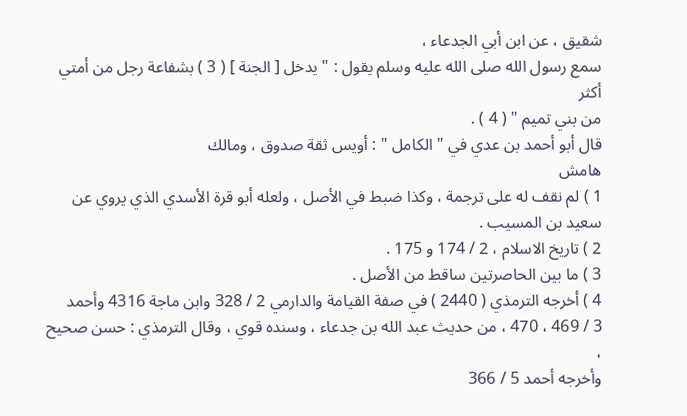شقيق ، عن ابن أبي الجدعاء ،
سمع رسول الله صلى الله عليه وسلم يقول : " يدخل [ الجنة ] ( 3 ) بشفاعة رجل من أمتي أكثر
من بني تميم " ( 4 ) .
قال أبو أحمد بن عدي في " الكامل " : أويس ثقة صدوق ، ومالك
هامش
1 ) لم نقف له على ترجمة ، وكذا ضبط في الأصل ، ولعله أبو قرة الأسدي الذي يروي عن
سعيد بن المسيب .
2 ) تاريخ الاسلام ، 2 / 174 و 175 .
3 ) ما بين الحاصرتين ساقط من الأصل .
4 ) أخرجه الترمذي ( 2440 ) في صفة القيامة والدارمي 2 / 328 وابن ماجة 4316 وأحمد
3 / 469 ، 470 ، من حديث عبد الله بن جدعاء ، وسنده قوي ، وقال الترمذي : حسن صحيح ،
وأخرجه أحمد 5 / 366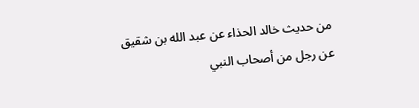من حديث خالد الحذاء عن عبد الله بن شقيق عن رجل من أصحاب النبي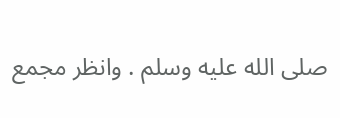صلى الله عليه وسلم . وانظر مجمع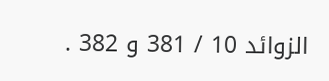الزوائد 10 / 381 و 382 .